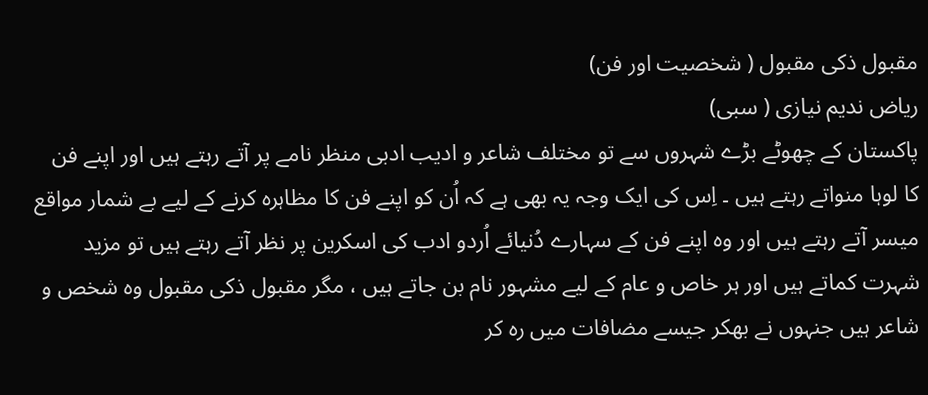مقبول ذکی مقبول ( شخصیت اور فن)
ریاض ندیم نیازی ( سبی)
پاکستان کے چھوٹے بڑے شہروں سے تو مختلف شاعر و ادیب ادبی منظر نامے پر آتے رہتے ہیں اور اپنے فن کا لوہا منواتے رہتے ہیں ۔ اِس کی ایک وجہ یہ بھی ہے کہ اُن کو اپنے فن کا مظاہرہ کرنے کے لیے بے شمار مواقع میسر آتے رہتے ہیں اور وہ اپنے فن کے سہارے دُنیائے اُردو ادب کی اسکرین پر نظر آتے رہتے ہیں تو مزید شہرت کماتے ہیں اور ہر خاص و عام کے لیے مشہور نام بن جاتے ہیں ، مگر مقبول ذکی مقبول وہ شخص و شاعر ہیں جنہوں نے بھکر جیسے مضافات میں رہ کر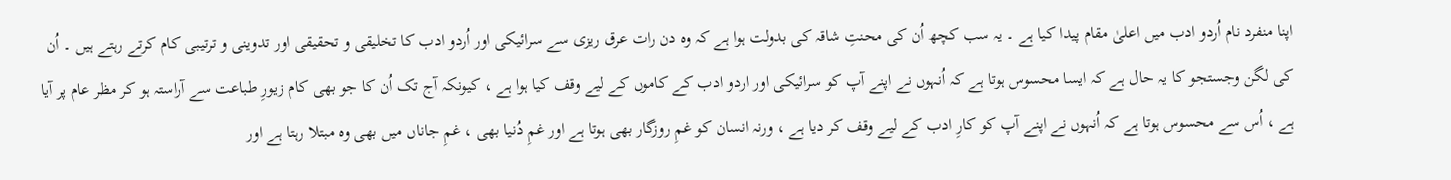اپنا منفرد نام اُردو ادب میں اعلیٰ مقام پیدا کیا ہے ۔ یہ سب کچھ اُن کی محنتِ شاقہ کی بدولت ہوا ہے کہ وہ دن رات عرق ریزی سے سرائیکی اور اُردو ادب کا تخلیقی و تحقیقی اور تدوینی و ترتیبی کام کرتے رہتے ہیں ۔ اُن کی لگن وجستجو کا یہ حال ہے کہ ایسا محسوس ہوتا ہے کہ اُنہوں نے اپنے آپ کو سرائیکی اور اردو ادب کے کاموں کے لیے وقف کیا ہوا ہے ، کیونکہ آج تک اُن کا جو بھی کام زیورِ طباعت سے آراستہ ہو کر مظر عام پر آیا ہے ، اُس سے محسوس ہوتا ہے کہ اُنہوں نے اپنے آپ کو کارِ ادب کے لیے وقف کر دیا ہے ، ورنہ انسان کو غمِ روزگار بھی ہوتا ہے اور غمِ دُنیا بھی ، غمِ جاناں میں بھی وہ مبتلا رہتا ہے اور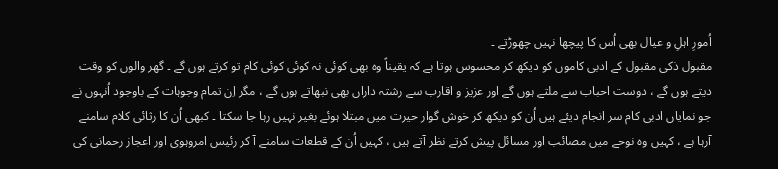اُمورِ اہلِ و عیال بھی اُس کا پیچھا نہیں چھوڑتے ۔
مقبول ذکی مقبول کے ادبی کاموں کو دیکھ کر محسوس ہوتا ہے کہ یقیناً وہ بھی کوئی نہ کوئی کوئی کام تو کرتے ہوں گے ۔ گھر والوں کو وقت دیتے ہوں گے ، دوست احباب سے ملتے ہوں گے اور عزیز و اقارب سے رشتہ داراں بھی نبھاتے ہوں گے ، مگر اِن تمام وجوہات کے باوجود اُنہوں نے جو نمایاں ادبی کام سر انجام دیئے ہیں اُن کو دیکھ کر خوش گوار حیرت میں مبتلا ہوئے بغیر نہیں رہا جا سکتا ۔ کبھی اُن کا رثائی کلام سامنے آرہا ہے ، کہیں وہ نوحے میں مصائب اور مسائل پیش کرتے نظر آتے ہیں ، کہیں اُن کے قطعات سامنے آ کر رئیس امروہوی اور اعجاز رحمانی کی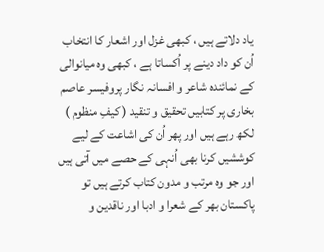یاد دلاتے ہیں ، کبھی غزل اور اشعار کا انتخاب اُن کو داد دینے پر اُکساتا ہے ، کبھی وہ میانوالی کے نمائندہ شاعر و افسانہ نگار پروفیسر عاصم بخاری پر کتابیں تحقیق و تنقید ( کیفِ منظوم ) لکھ رہے ہیں اور پھر اُن کی اشاعت کے لیے کوششیں کرنا بھی اُنہی کے حصے میں آتی ہیں اور جو وہ مرتب و مدون کتاب کرتے ہیں تو پاکستان بھر کے شعرا و ادبا اور ناقدین و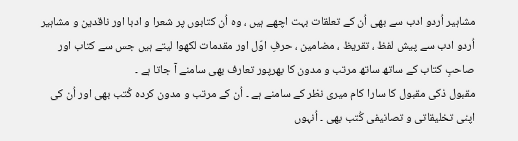مشاہیر اُردو ادب سے بھی اُن کے تعلقات بہت اچھے ہیں ، وہ اُن کتابوں پر شعرا و ادبا اور ناقدین و مشاہیر اُردو ادب سے پیش لفظ ، تقریظ ، مضامین ، حرفِ اوّل اور مقدمات لکھوا لیتے ہیں جس سے کتاب اور صاحبِ کتاب کے ساتھ ساتھ مرتب و مدون کا بھرپور تعارف بھی سامنے آ جاتا ہے ۔
مقبول ذکی مقبول کا سارا کام میری نظر کے سامنے ہے ۔ اُن کے مرتب و مدون کردہ کُتب بھی اور اُن کی اپنی تخلیقاتی و تصانیفی کُتب بھی ۔ اُنہوں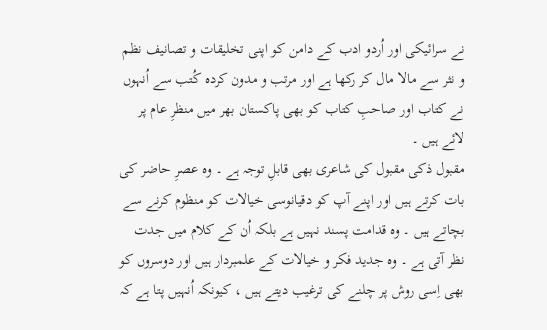نے سرائیکی اور اُردو ادب کے دامن کو اپنی تخلیقات و تصانیف نظم و نثر سے مالا مال کر رکھا ہے اور مرتب و مدون کردہ کُتب سے اُنہوں نے کتاب اور صاحبِ کتاب کو بھی پاکستان بھر میں منظرِ عام پر لائے ہیں ۔
مقبول ذکی مقبول کی شاعری بھی قابلِ توجہ ہے ۔ وہ عصرِ حاضر کی بات کرتے ہیں اور اپنے آپ کو دقیانوسی خیالات کو منظوم کرنے سے بچاتے ہیں ۔ وہ قدامت پسند نہیں ہے بلکہ اُن کے کلام میں جدت نظر آتی ہے ۔ وہ جدید فکر و خیالات کے علمبردار ہیں اور دوسروں کو بھی اِسی روش پر چلنے کی ترغیب دیتے ہیں ، کیونکہ اُنہیں پتا ہے کہ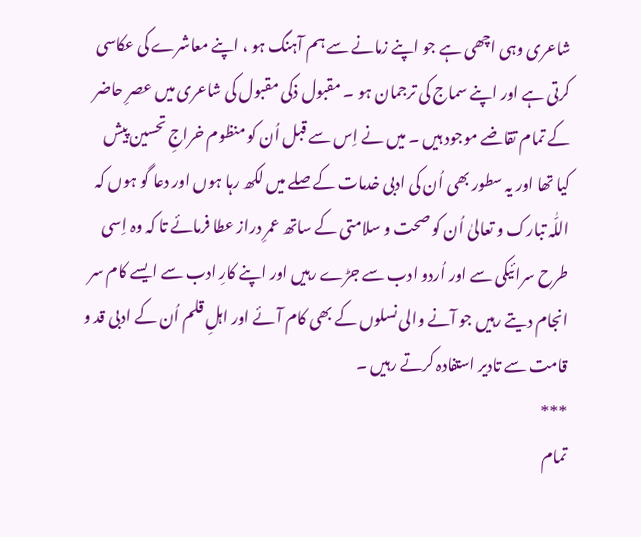شاعری وہی اچھی ہے جو اپنے زمانے سے ہم آہنگ ہو ، اپنے معاشرے کی عکاسی کرتی ہے اور اپنے سماج کی ترجمان ہو ۔ مقبول ذکی مقبول کی شاعری میں عصرِ حاضر کے تمام تقاضے موجود ہیں ۔ میں نے اِس سے قبل اُن کو منظوم خراجِ تحسین پیش کیا تھا اور یہ سطور بھی اُن کی ادبی خدمات کے صلے میں لکھ رہا ہوں اور دعا گو ہوں کہ اللّٰہ تبارک و تعالیٰ اُن کو صحت و سلامتی کے ساتھ عمرِ دراز عطا فرمائے تا کہ وہ اِسی طرح سرائیکی سے اور اُردو ادب سے جڑے رہیں اور اپنے کارِ ادب سے ایسے کام سر انجام دیتے رہیں جو آنے والی نسلوں کے بھی کام آئے اور اہلِ قلم اُن کے ادبی قد و قامت سے تادیر استفادہ کرتے رہیں ۔
***
تمام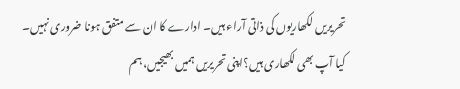تحریریں لکھاریوں کی ذاتی آراء ہیں۔ ادارے کا ان سے متفق ہونا ضروری نہیں۔
کیا آپ بھی لکھاری ہیں؟اپنی تحریریں ہمیں بھیجیں، ہم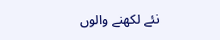نئے لکھنے والوں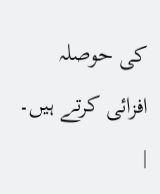کی حوصلہ افزائی کرتے ہیں۔ |